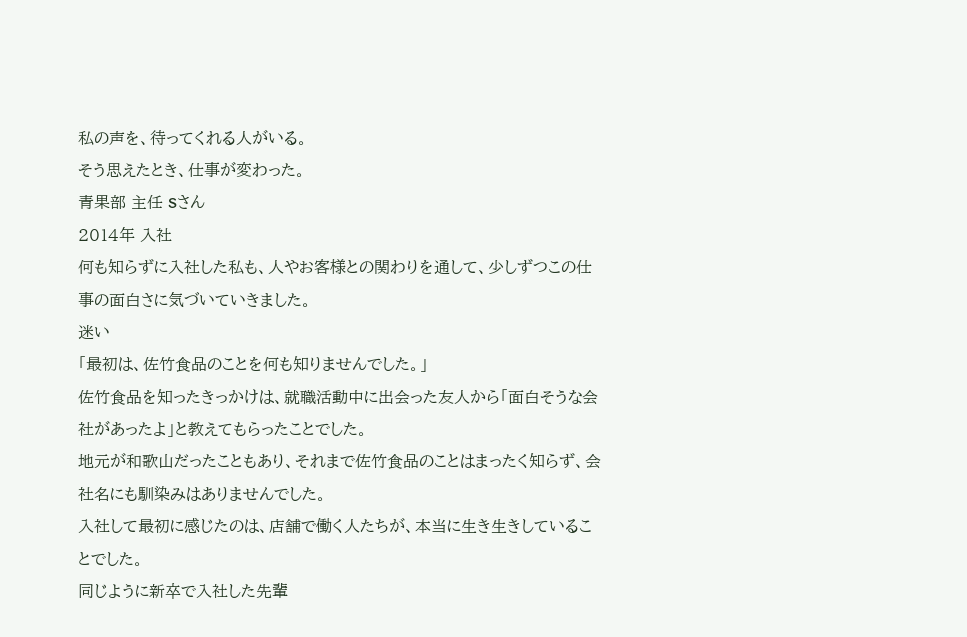私の声を、待ってくれる人がいる。
そう思えたとき、仕事が変わった。
青果部 主任 Sさん
2014年 入社
何も知らずに入社した私も、人やお客様との関わりを通して、少しずつこの仕事の面白さに気づいていきました。
迷い
「最初は、佐竹食品のことを何も知りませんでした。」
佐竹食品を知ったきっかけは、就職活動中に出会った友人から「面白そうな会社があったよ」と教えてもらったことでした。
地元が和歌山だったこともあり、それまで佐竹食品のことはまったく知らず、会社名にも馴染みはありませんでした。
入社して最初に感じたのは、店舗で働く人たちが、本当に生き生きしていることでした。
同じように新卒で入社した先輩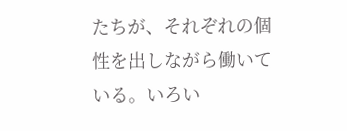たちが、それぞれの個性を出しながら働いている。いろい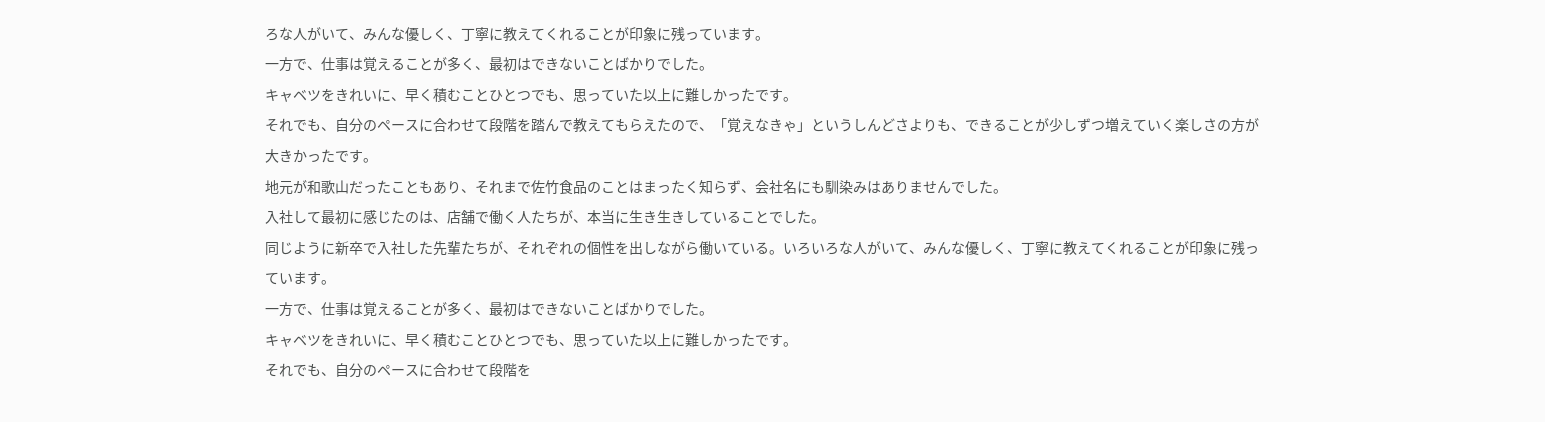ろな人がいて、みんな優しく、丁寧に教えてくれることが印象に残っています。
一方で、仕事は覚えることが多く、最初はできないことばかりでした。
キャベツをきれいに、早く積むことひとつでも、思っていた以上に難しかったです。
それでも、自分のペースに合わせて段階を踏んで教えてもらえたので、「覚えなきゃ」というしんどさよりも、できることが少しずつ増えていく楽しさの方が大きかったです。
地元が和歌山だったこともあり、それまで佐竹食品のことはまったく知らず、会社名にも馴染みはありませんでした。
入社して最初に感じたのは、店舗で働く人たちが、本当に生き生きしていることでした。
同じように新卒で入社した先輩たちが、それぞれの個性を出しながら働いている。いろいろな人がいて、みんな優しく、丁寧に教えてくれることが印象に残っています。
一方で、仕事は覚えることが多く、最初はできないことばかりでした。
キャベツをきれいに、早く積むことひとつでも、思っていた以上に難しかったです。
それでも、自分のペースに合わせて段階を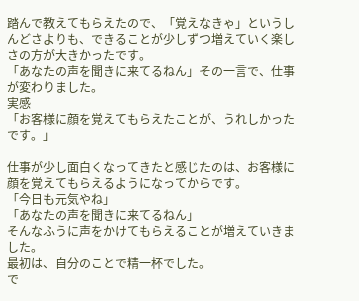踏んで教えてもらえたので、「覚えなきゃ」というしんどさよりも、できることが少しずつ増えていく楽しさの方が大きかったです。
「あなたの声を聞きに来てるねん」その一言で、仕事が変わりました。
実感
「お客様に顔を覚えてもらえたことが、うれしかったです。」

仕事が少し面白くなってきたと感じたのは、お客様に顔を覚えてもらえるようになってからです。
「今日も元気やね」
「あなたの声を聞きに来てるねん」
そんなふうに声をかけてもらえることが増えていきました。
最初は、自分のことで精一杯でした。
で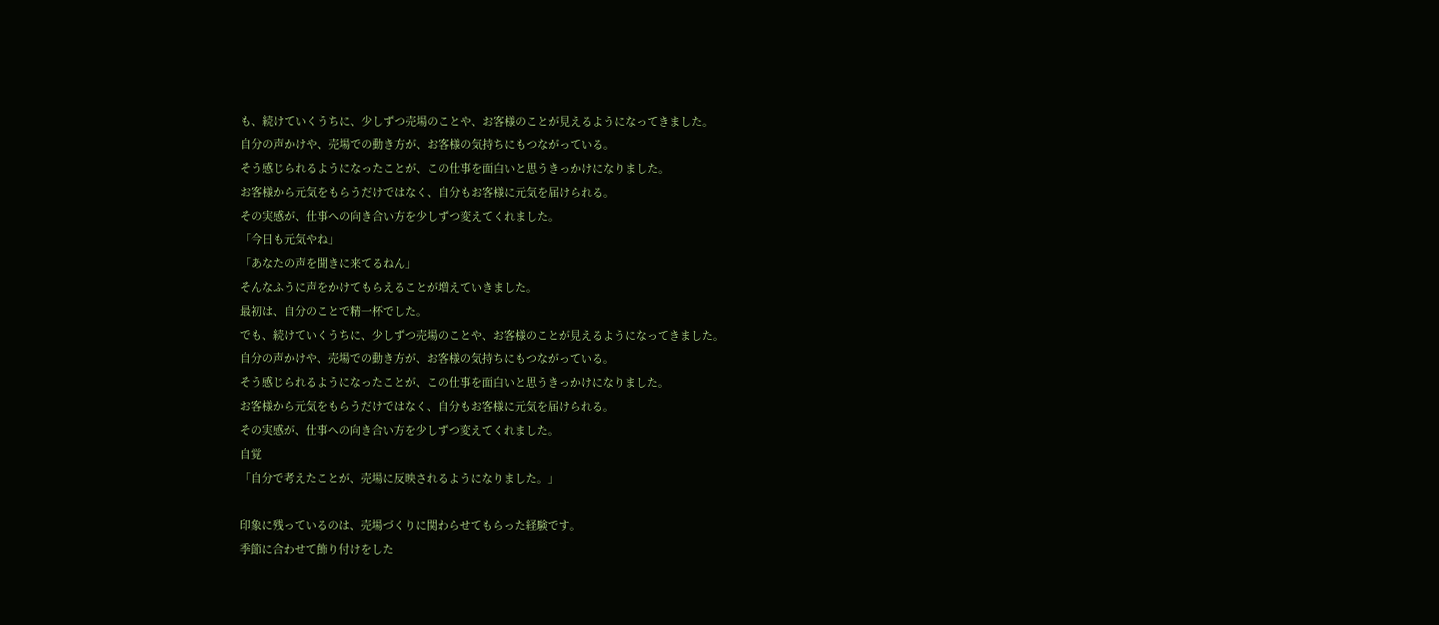も、続けていくうちに、少しずつ売場のことや、お客様のことが見えるようになってきました。
自分の声かけや、売場での動き方が、お客様の気持ちにもつながっている。
そう感じられるようになったことが、この仕事を面白いと思うきっかけになりました。
お客様から元気をもらうだけではなく、自分もお客様に元気を届けられる。
その実感が、仕事への向き合い方を少しずつ変えてくれました。
「今日も元気やね」
「あなたの声を聞きに来てるねん」
そんなふうに声をかけてもらえることが増えていきました。
最初は、自分のことで精一杯でした。
でも、続けていくうちに、少しずつ売場のことや、お客様のことが見えるようになってきました。
自分の声かけや、売場での動き方が、お客様の気持ちにもつながっている。
そう感じられるようになったことが、この仕事を面白いと思うきっかけになりました。
お客様から元気をもらうだけではなく、自分もお客様に元気を届けられる。
その実感が、仕事への向き合い方を少しずつ変えてくれました。
自覚
「自分で考えたことが、売場に反映されるようになりました。」

印象に残っているのは、売場づくりに関わらせてもらった経験です。
季節に合わせて飾り付けをした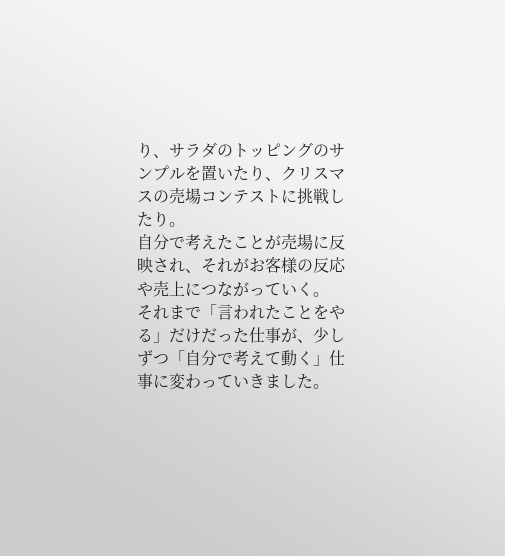り、サラダのトッピングのサンプルを置いたり、クリスマスの売場コンテストに挑戦したり。
自分で考えたことが売場に反映され、それがお客様の反応や売上につながっていく。
それまで「言われたことをやる」だけだった仕事が、少しずつ「自分で考えて動く」仕事に変わっていきました。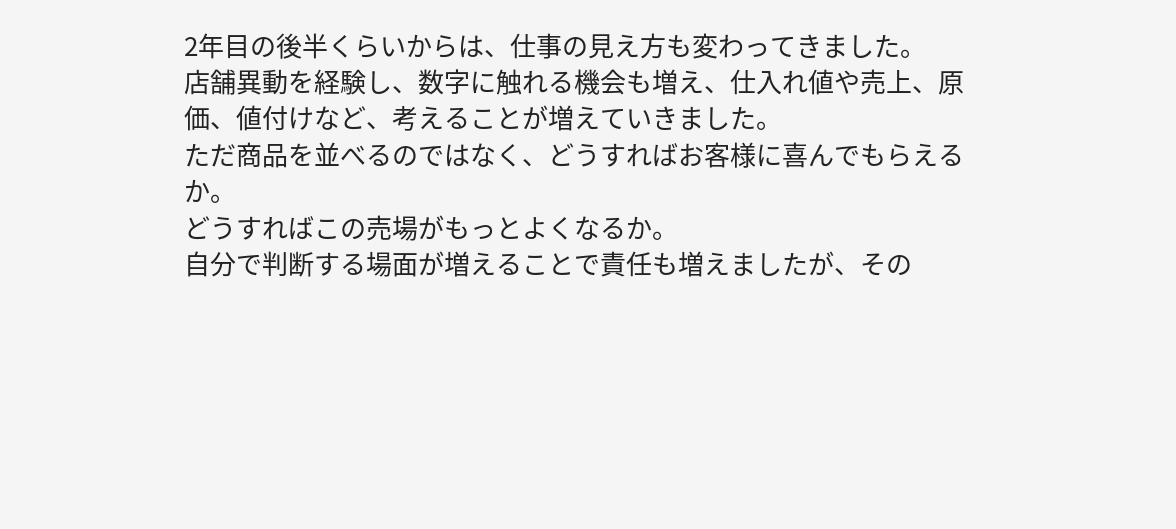2年目の後半くらいからは、仕事の見え方も変わってきました。
店舗異動を経験し、数字に触れる機会も増え、仕入れ値や売上、原価、値付けなど、考えることが増えていきました。
ただ商品を並べるのではなく、どうすればお客様に喜んでもらえるか。
どうすればこの売場がもっとよくなるか。
自分で判断する場面が増えることで責任も増えましたが、その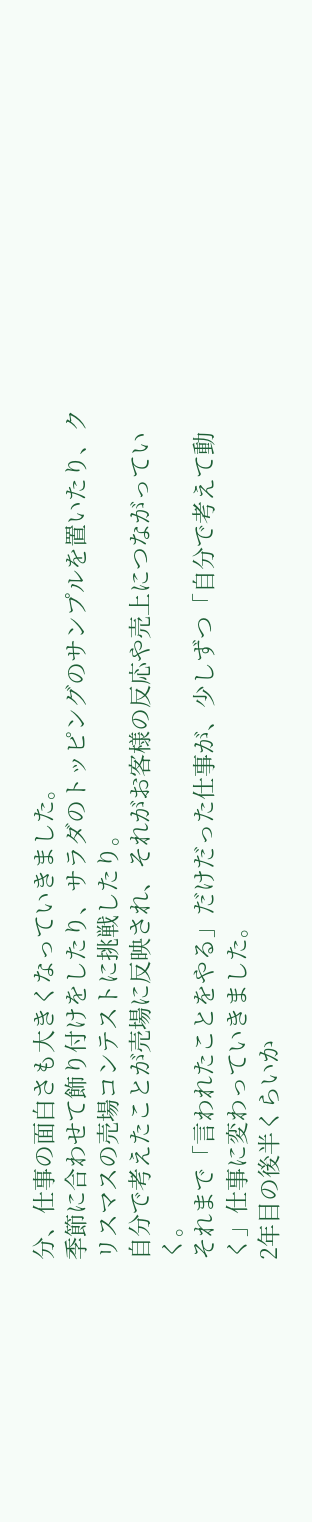分、仕事の面白さも大きくなっていきました。
季節に合わせて飾り付けをしたり、サラダのトッピングのサンプルを置いたり、クリスマスの売場コンテストに挑戦したり。
自分で考えたことが売場に反映され、それがお客様の反応や売上につながっていく。
それまで「言われたことをやる」だけだった仕事が、少しずつ「自分で考えて動く」仕事に変わっていきました。
2年目の後半くらいか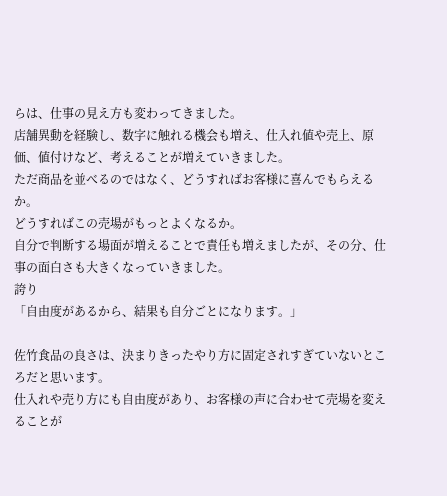らは、仕事の見え方も変わってきました。
店舗異動を経験し、数字に触れる機会も増え、仕入れ値や売上、原価、値付けなど、考えることが増えていきました。
ただ商品を並べるのではなく、どうすればお客様に喜んでもらえるか。
どうすればこの売場がもっとよくなるか。
自分で判断する場面が増えることで責任も増えましたが、その分、仕事の面白さも大きくなっていきました。
誇り
「自由度があるから、結果も自分ごとになります。」

佐竹食品の良さは、決まりきったやり方に固定されすぎていないところだと思います。
仕入れや売り方にも自由度があり、お客様の声に合わせて売場を変えることが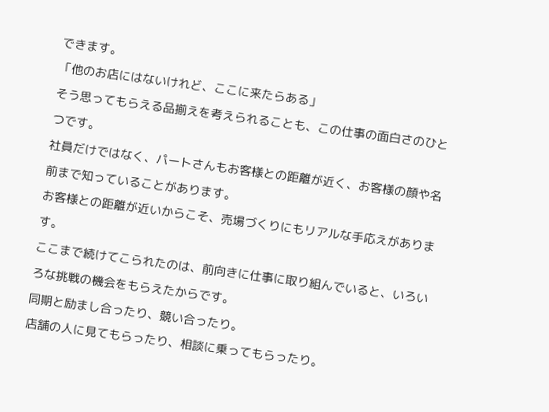できます。
「他のお店にはないけれど、ここに来たらある」
そう思ってもらえる品揃えを考えられることも、この仕事の面白さのひとつです。
社員だけではなく、パートさんもお客様との距離が近く、お客様の顔や名前まで知っていることがあります。
お客様との距離が近いからこそ、売場づくりにもリアルな手応えがあります。
ここまで続けてこられたのは、前向きに仕事に取り組んでいると、いろいろな挑戦の機会をもらえたからです。
同期と励まし合ったり、競い合ったり。
店舗の人に見てもらったり、相談に乗ってもらったり。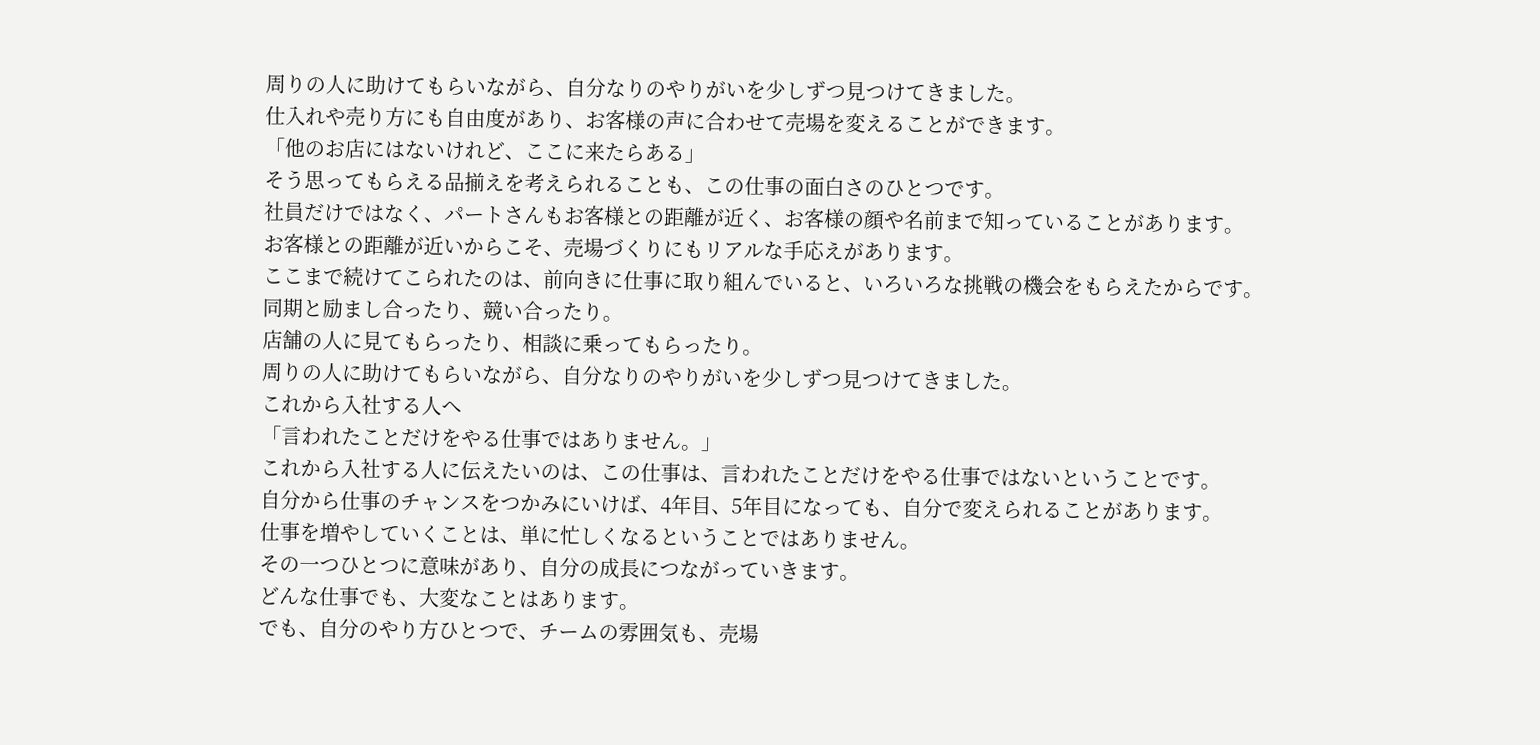周りの人に助けてもらいながら、自分なりのやりがいを少しずつ見つけてきました。
仕入れや売り方にも自由度があり、お客様の声に合わせて売場を変えることができます。
「他のお店にはないけれど、ここに来たらある」
そう思ってもらえる品揃えを考えられることも、この仕事の面白さのひとつです。
社員だけではなく、パートさんもお客様との距離が近く、お客様の顔や名前まで知っていることがあります。
お客様との距離が近いからこそ、売場づくりにもリアルな手応えがあります。
ここまで続けてこられたのは、前向きに仕事に取り組んでいると、いろいろな挑戦の機会をもらえたからです。
同期と励まし合ったり、競い合ったり。
店舗の人に見てもらったり、相談に乗ってもらったり。
周りの人に助けてもらいながら、自分なりのやりがいを少しずつ見つけてきました。
これから入社する人へ
「言われたことだけをやる仕事ではありません。」
これから入社する人に伝えたいのは、この仕事は、言われたことだけをやる仕事ではないということです。
自分から仕事のチャンスをつかみにいけば、4年目、5年目になっても、自分で変えられることがあります。
仕事を増やしていくことは、単に忙しくなるということではありません。
その一つひとつに意味があり、自分の成長につながっていきます。
どんな仕事でも、大変なことはあります。
でも、自分のやり方ひとつで、チームの雰囲気も、売場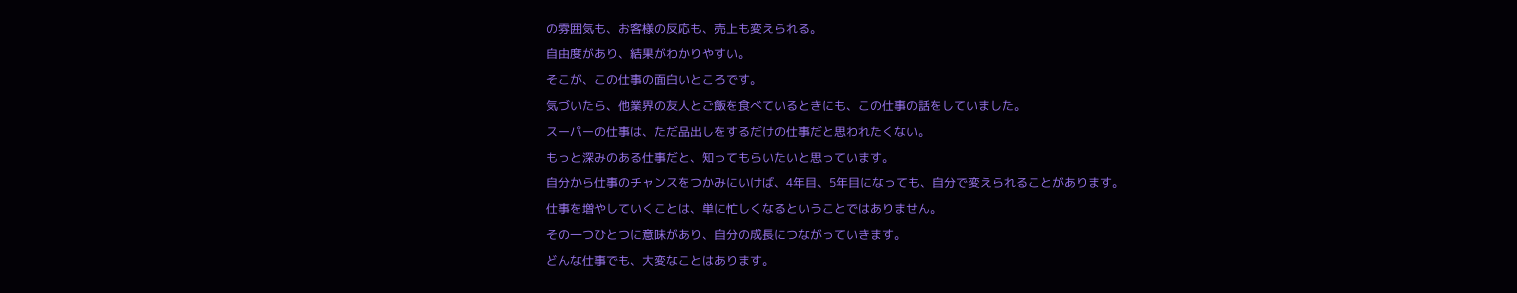の雰囲気も、お客様の反応も、売上も変えられる。
自由度があり、結果がわかりやすい。
そこが、この仕事の面白いところです。
気づいたら、他業界の友人とご飯を食べているときにも、この仕事の話をしていました。
スーパーの仕事は、ただ品出しをするだけの仕事だと思われたくない。
もっと深みのある仕事だと、知ってもらいたいと思っています。
自分から仕事のチャンスをつかみにいけば、4年目、5年目になっても、自分で変えられることがあります。
仕事を増やしていくことは、単に忙しくなるということではありません。
その一つひとつに意味があり、自分の成長につながっていきます。
どんな仕事でも、大変なことはあります。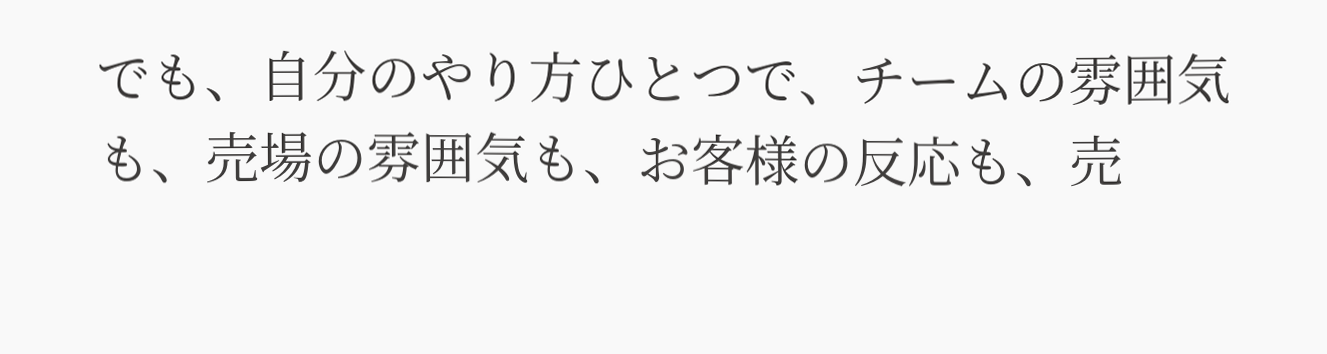でも、自分のやり方ひとつで、チームの雰囲気も、売場の雰囲気も、お客様の反応も、売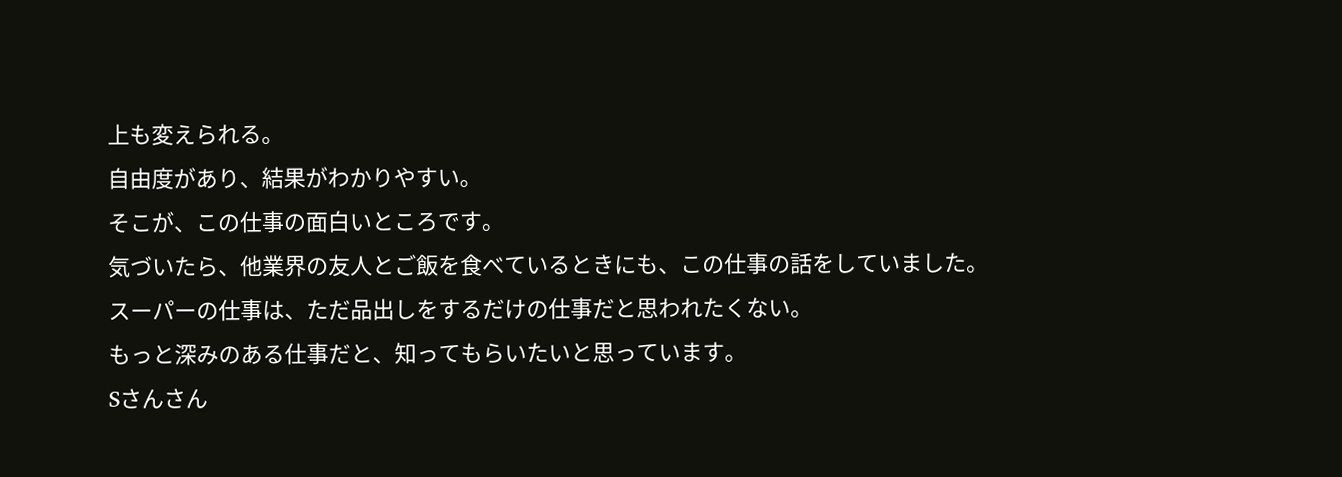上も変えられる。
自由度があり、結果がわかりやすい。
そこが、この仕事の面白いところです。
気づいたら、他業界の友人とご飯を食べているときにも、この仕事の話をしていました。
スーパーの仕事は、ただ品出しをするだけの仕事だと思われたくない。
もっと深みのある仕事だと、知ってもらいたいと思っています。
Sさんさん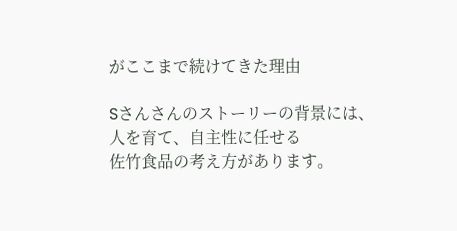がここまで続けてきた理由

Sさんさんのストーリーの背景には、
人を育て、自主性に任せる
佐竹食品の考え方があります。